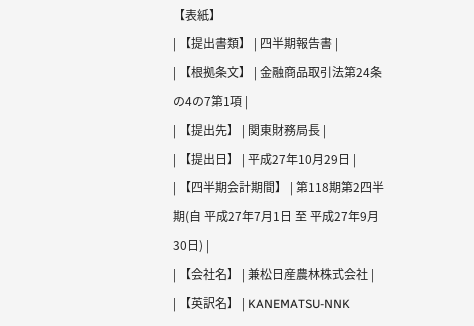【表紙】
| 【提出書類】 | 四半期報告書 |
| 【根拠条文】 | 金融商品取引法第24条の4の7第1項 |
| 【提出先】 | 関東財務局長 |
| 【提出日】 | 平成27年10月29日 |
| 【四半期会計期間】 | 第118期第2四半期(自 平成27年7月1日 至 平成27年9月30日) |
| 【会社名】 | 兼松日産農林株式会社 |
| 【英訳名】 | KANEMATSU-NNK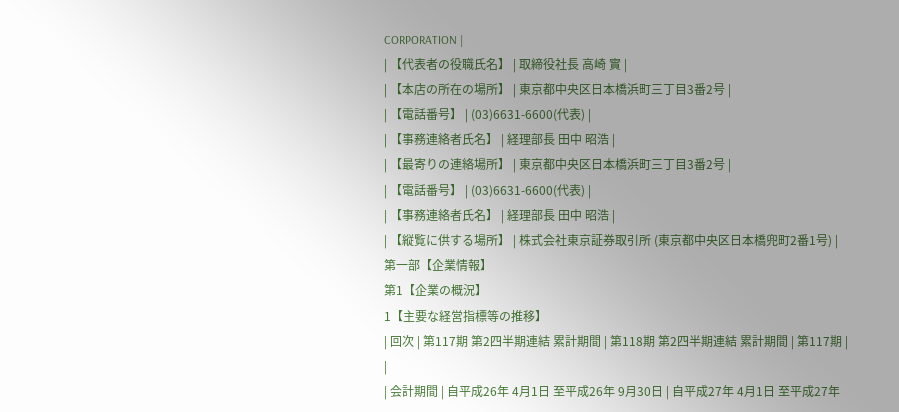CORPORATION |
| 【代表者の役職氏名】 | 取締役社長 高崎 實 |
| 【本店の所在の場所】 | 東京都中央区日本橋浜町三丁目3番2号 |
| 【電話番号】 | (03)6631-6600(代表) |
| 【事務連絡者氏名】 | 経理部長 田中 昭浩 |
| 【最寄りの連絡場所】 | 東京都中央区日本橋浜町三丁目3番2号 |
| 【電話番号】 | (03)6631-6600(代表) |
| 【事務連絡者氏名】 | 経理部長 田中 昭浩 |
| 【縦覧に供する場所】 | 株式会社東京証券取引所 (東京都中央区日本橋兜町2番1号) |
第一部【企業情報】
第1【企業の概況】
1【主要な経営指標等の推移】
| 回次 | 第117期 第2四半期連結 累計期間 | 第118期 第2四半期連結 累計期間 | 第117期 | |
| 会計期間 | 自平成26年 4月1日 至平成26年 9月30日 | 自平成27年 4月1日 至平成27年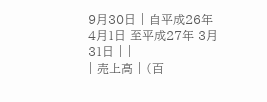9月30日 | 自平成26年 4月1日 至平成27年 3月31日 | |
| 売上高 | (百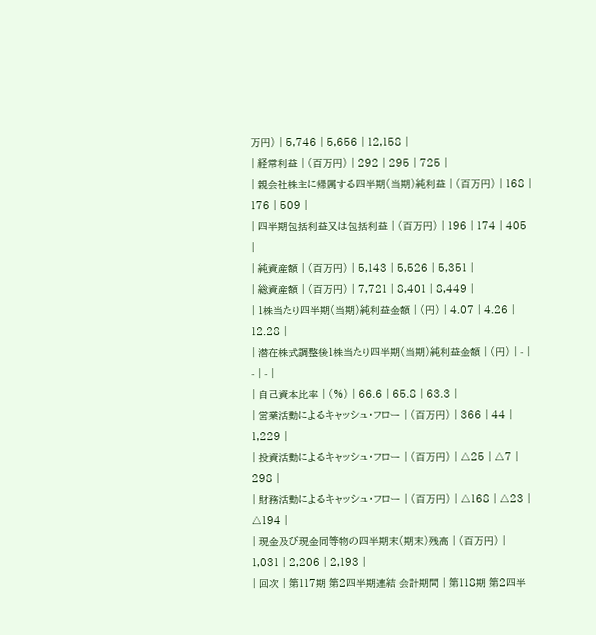万円) | 5,746 | 5,656 | 12,158 |
| 経常利益 | (百万円) | 292 | 295 | 725 |
| 親会社株主に帰属する四半期(当期)純利益 | (百万円) | 168 | 176 | 509 |
| 四半期包括利益又は包括利益 | (百万円) | 196 | 174 | 405 |
| 純資産額 | (百万円) | 5,143 | 5,526 | 5,351 |
| 総資産額 | (百万円) | 7,721 | 8,401 | 8,449 |
| 1株当たり四半期(当期)純利益金額 | (円) | 4.07 | 4.26 | 12.28 |
| 潜在株式調整後1株当たり四半期(当期)純利益金額 | (円) | - | - | - |
| 自己資本比率 | (%) | 66.6 | 65.8 | 63.3 |
| 営業活動によるキャッシュ・フロー | (百万円) | 366 | 44 | 1,229 |
| 投資活動によるキャッシュ・フロー | (百万円) | △25 | △7 | 298 |
| 財務活動によるキャッシュ・フロー | (百万円) | △168 | △23 | △194 |
| 現金及び現金同等物の四半期末(期末)残高 | (百万円) | 1,031 | 2,206 | 2,193 |
| 回次 | 第117期 第2四半期連結 会計期間 | 第118期 第2四半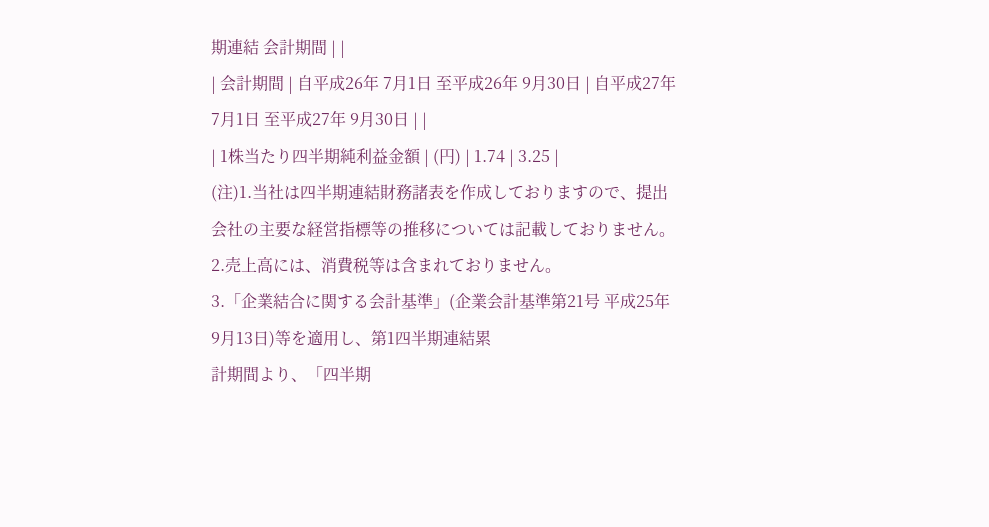期連結 会計期間 | |
| 会計期間 | 自平成26年 7月1日 至平成26年 9月30日 | 自平成27年 7月1日 至平成27年 9月30日 | |
| 1株当たり四半期純利益金額 | (円) | 1.74 | 3.25 |
(注)1.当社は四半期連結財務諸表を作成しておりますので、提出会社の主要な経営指標等の推移については記載しておりません。
2.売上高には、消費税等は含まれておりません。
3.「企業結合に関する会計基準」(企業会計基準第21号 平成25年9月13日)等を適用し、第1四半期連結累
計期間より、「四半期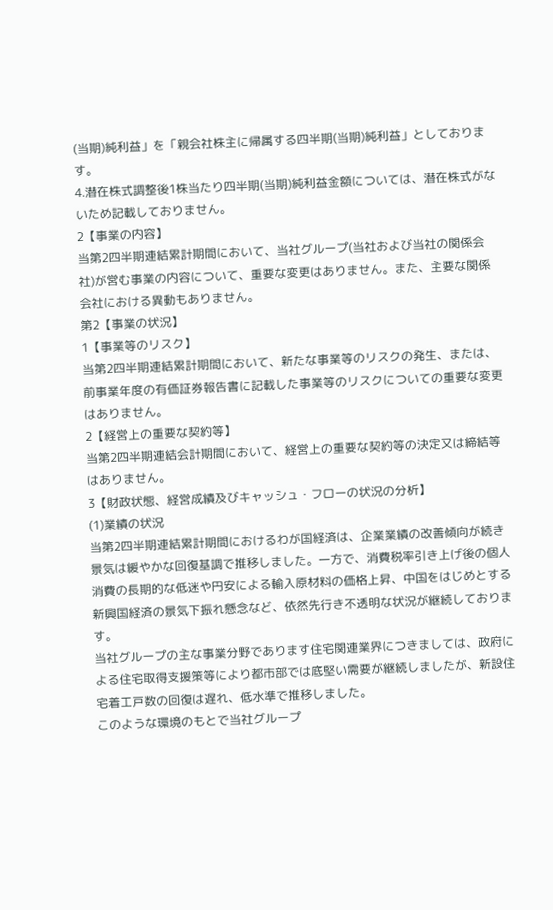(当期)純利益」を「親会社株主に帰属する四半期(当期)純利益」としておりま
す。
4.潜在株式調整後1株当たり四半期(当期)純利益金額については、潜在株式がないため記載しておりません。
2【事業の内容】
当第2四半期連結累計期間において、当社グループ(当社および当社の関係会社)が営む事業の内容について、重要な変更はありません。また、主要な関係会社における異動もありません。
第2【事業の状況】
1【事業等のリスク】
当第2四半期連結累計期間において、新たな事業等のリスクの発生、または、前事業年度の有価証券報告書に記載した事業等のリスクについての重要な変更はありません。
2【経営上の重要な契約等】
当第2四半期連結会計期間において、経営上の重要な契約等の決定又は締結等はありません。
3【財政状態、経営成績及びキャッシュ・フローの状況の分析】
(1)業績の状況
当第2四半期連結累計期間におけるわが国経済は、企業業績の改善傾向が続き景気は緩やかな回復基調で推移しました。一方で、消費税率引き上げ後の個人消費の長期的な低迷や円安による輸入原材料の価格上昇、中国をはじめとする新興国経済の景気下振れ懸念など、依然先行き不透明な状況が継続しております。
当社グループの主な事業分野であります住宅関連業界につきましては、政府による住宅取得支援策等により都市部では底堅い需要が継続しましたが、新設住宅着工戸数の回復は遅れ、低水準で推移しました。
このような環境のもとで当社グループ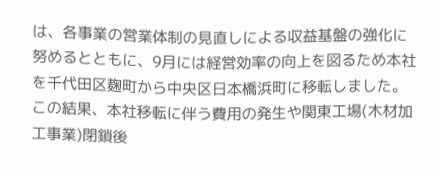は、各事業の営業体制の見直しによる収益基盤の強化に努めるとともに、9月には経営効率の向上を図るため本社を千代田区麹町から中央区日本橋浜町に移転しました。この結果、本社移転に伴う費用の発生や関東工場(木材加工事業)閉鎖後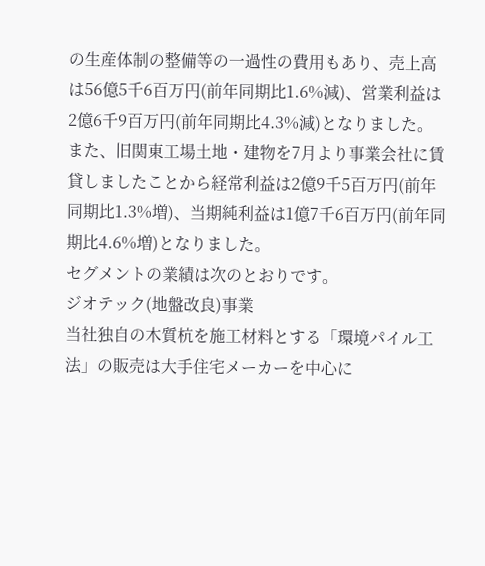の生産体制の整備等の一過性の費用もあり、売上高は56億5千6百万円(前年同期比1.6%減)、営業利益は2億6千9百万円(前年同期比4.3%減)となりました。また、旧関東工場土地・建物を7月より事業会社に賃貸しましたことから経常利益は2億9千5百万円(前年同期比1.3%増)、当期純利益は1億7千6百万円(前年同期比4.6%増)となりました。
セグメントの業績は次のとおりです。
ジオテック(地盤改良)事業
当社独自の木質杭を施工材料とする「環境パイル工法」の販売は大手住宅メーカーを中心に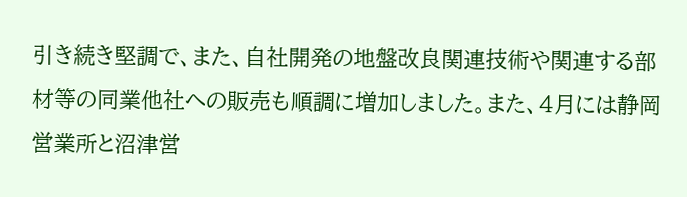引き続き堅調で、また、自社開発の地盤改良関連技術や関連する部材等の同業他社への販売も順調に増加しました。また、4月には静岡営業所と沼津営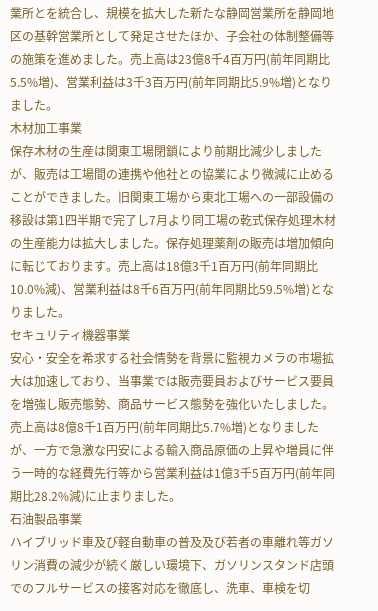業所とを統合し、規模を拡大した新たな静岡営業所を静岡地区の基幹営業所として発足させたほか、子会社の体制整備等の施策を進めました。売上高は23億8千4百万円(前年同期比5.5%増)、営業利益は3千3百万円(前年同期比5.9%増)となりました。
木材加工事業
保存木材の生産は関東工場閉鎖により前期比減少しましたが、販売は工場間の連携や他社との協業により微減に止めることができました。旧関東工場から東北工場への一部設備の移設は第1四半期で完了し7月より同工場の乾式保存処理木材の生産能力は拡大しました。保存処理薬剤の販売は増加傾向に転じております。売上高は18億3千1百万円(前年同期比10.0%減)、営業利益は8千6百万円(前年同期比59.5%増)となりました。
セキュリティ機器事業
安心・安全を希求する社会情勢を背景に監視カメラの市場拡大は加速しており、当事業では販売要員およびサービス要員を増強し販売態勢、商品サービス態勢を強化いたしました。売上高は8億8千1百万円(前年同期比5.7%増)となりましたが、一方で急激な円安による輸入商品原価の上昇や増員に伴う一時的な経費先行等から営業利益は1億3千5百万円(前年同期比28.2%減)に止まりました。
石油製品事業
ハイブリッド車及び軽自動車の普及及び若者の車離れ等ガソリン消費の減少が続く厳しい環境下、ガソリンスタンド店頭でのフルサービスの接客対応を徹底し、洗車、車検を切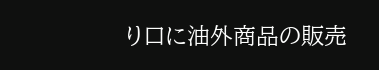り口に油外商品の販売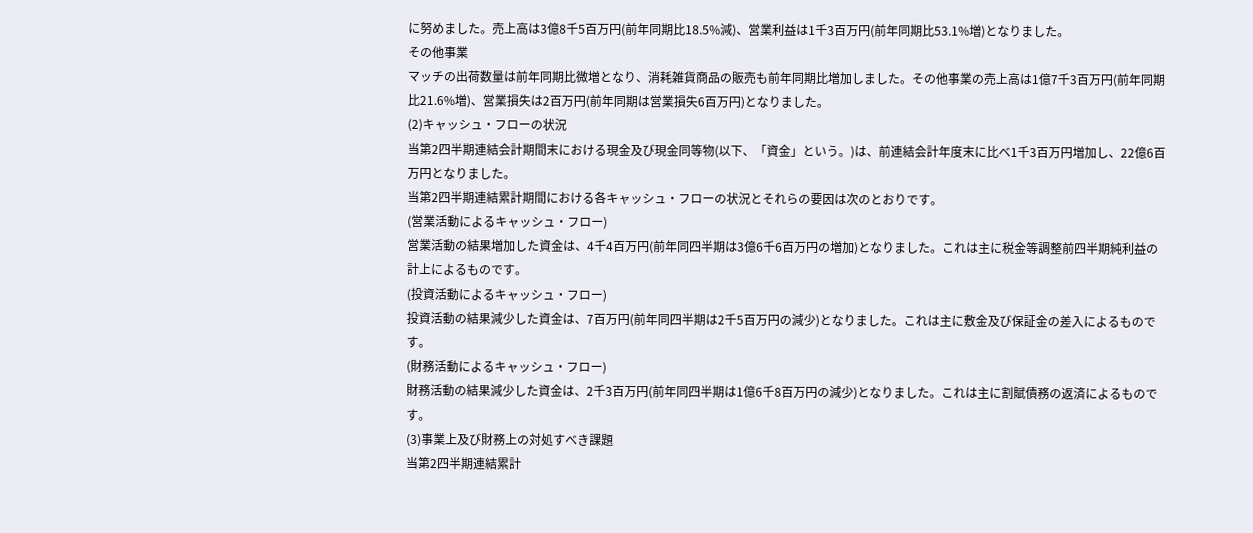に努めました。売上高は3億8千5百万円(前年同期比18.5%減)、営業利益は1千3百万円(前年同期比53.1%増)となりました。
その他事業
マッチの出荷数量は前年同期比微増となり、消耗雑貨商品の販売も前年同期比増加しました。その他事業の売上高は1億7千3百万円(前年同期比21.6%増)、営業損失は2百万円(前年同期は営業損失6百万円)となりました。
(2)キャッシュ・フローの状況
当第2四半期連結会計期間末における現金及び現金同等物(以下、「資金」という。)は、前連結会計年度末に比べ1千3百万円増加し、22億6百万円となりました。
当第2四半期連結累計期間における各キャッシュ・フローの状況とそれらの要因は次のとおりです。
(営業活動によるキャッシュ・フロー)
営業活動の結果増加した資金は、4千4百万円(前年同四半期は3億6千6百万円の増加)となりました。これは主に税金等調整前四半期純利益の計上によるものです。
(投資活動によるキャッシュ・フロー)
投資活動の結果減少した資金は、7百万円(前年同四半期は2千5百万円の減少)となりました。これは主に敷金及び保証金の差入によるものです。
(財務活動によるキャッシュ・フロー)
財務活動の結果減少した資金は、2千3百万円(前年同四半期は1億6千8百万円の減少)となりました。これは主に割賦債務の返済によるものです。
(3)事業上及び財務上の対処すべき課題
当第2四半期連結累計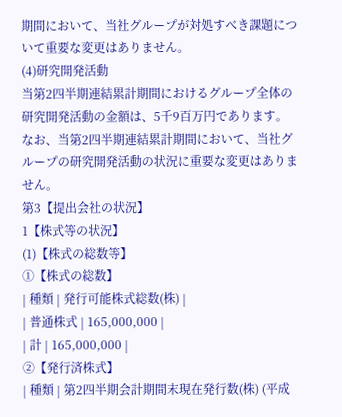期間において、当社グループが対処すべき課題について重要な変更はありません。
(4)研究開発活動
当第2四半期連結累計期間におけるグループ全体の研究開発活動の金額は、5千9百万円であります。
なお、当第2四半期連結累計期間において、当社グループの研究開発活動の状況に重要な変更はありません。
第3【提出会社の状況】
1【株式等の状況】
(1)【株式の総数等】
①【株式の総数】
| 種類 | 発行可能株式総数(株) |
| 普通株式 | 165,000,000 |
| 計 | 165,000,000 |
②【発行済株式】
| 種類 | 第2四半期会計期間末現在発行数(株) (平成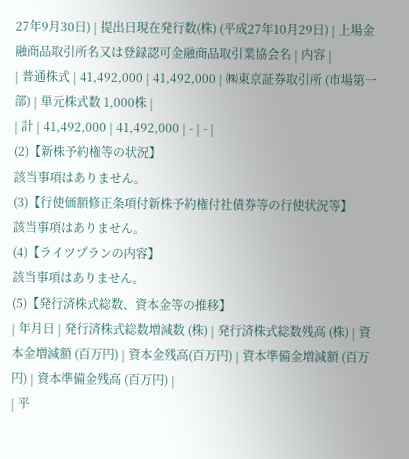27年9月30日) | 提出日現在発行数(株) (平成27年10月29日) | 上場金融商品取引所名又は登録認可金融商品取引業協会名 | 内容 |
| 普通株式 | 41,492,000 | 41,492,000 | ㈱東京証券取引所 (市場第一部) | 単元株式数 1,000株 |
| 計 | 41,492,000 | 41,492,000 | - | - |
(2)【新株予約権等の状況】
該当事項はありません。
(3)【行使価額修正条項付新株予約権付社債券等の行使状況等】
該当事項はありません。
(4)【ライツプランの内容】
該当事項はありません。
(5)【発行済株式総数、資本金等の推移】
| 年月日 | 発行済株式総数増減数 (株) | 発行済株式総数残高 (株) | 資本金増減額 (百万円) | 資本金残高(百万円) | 資本準備金増減額 (百万円) | 資本準備金残高 (百万円) |
| 平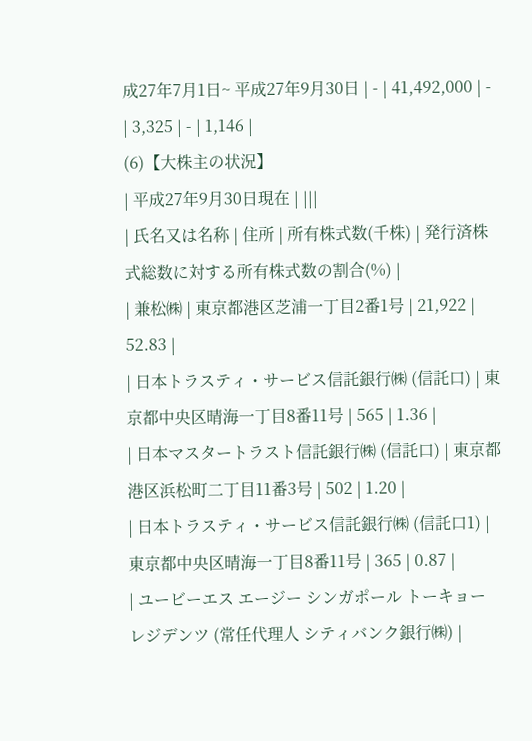成27年7月1日~ 平成27年9月30日 | - | 41,492,000 | - | 3,325 | - | 1,146 |
(6)【大株主の状況】
| 平成27年9月30日現在 | |||
| 氏名又は名称 | 住所 | 所有株式数(千株) | 発行済株式総数に対する所有株式数の割合(%) |
| 兼松㈱ | 東京都港区芝浦一丁目2番1号 | 21,922 | 52.83 |
| 日本トラスティ・サービス信託銀行㈱ (信託口) | 東京都中央区晴海一丁目8番11号 | 565 | 1.36 |
| 日本マスタートラスト信託銀行㈱ (信託口) | 東京都港区浜松町二丁目11番3号 | 502 | 1.20 |
| 日本トラスティ・サービス信託銀行㈱ (信託口1) | 東京都中央区晴海一丁目8番11号 | 365 | 0.87 |
| ユービーエス エージー シンガポール トーキョー レジデンツ (常任代理人 シティバンク銀行㈱) |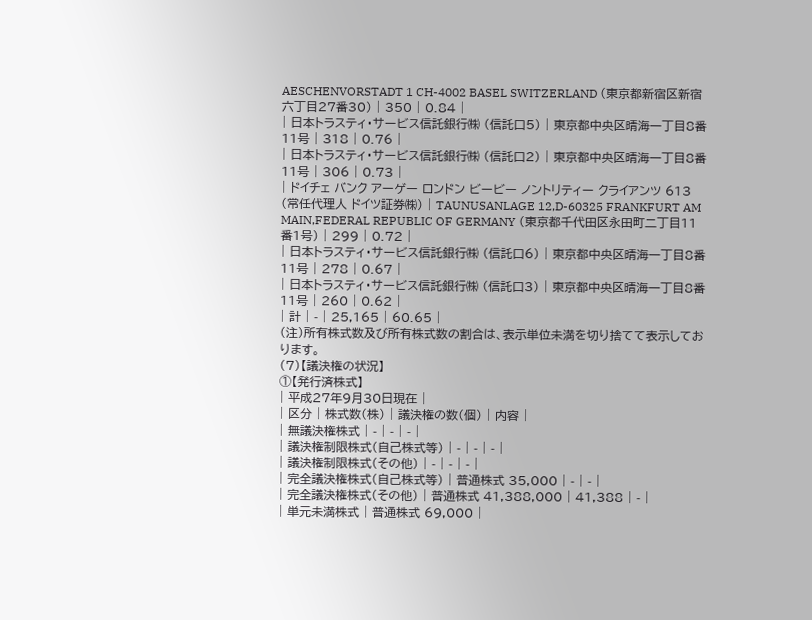AESCHENVORSTADT 1 CH-4002 BASEL SWITZERLAND (東京都新宿区新宿六丁目27番30) | 350 | 0.84 |
| 日本トラスティ・サービス信託銀行㈱ (信託口5) | 東京都中央区晴海一丁目8番11号 | 318 | 0.76 |
| 日本トラスティ・サービス信託銀行㈱ (信託口2) | 東京都中央区晴海一丁目8番11号 | 306 | 0.73 |
| ドイチェ バンク アーゲー ロンドン ビービー ノントリティー クライアンツ 613 (常任代理人 ドイツ証券㈱) | TAUNUSANLAGE 12,D-60325 FRANKFURT AM MAIN,FEDERAL REPUBLIC OF GERMANY (東京都千代田区永田町二丁目11番1号) | 299 | 0.72 |
| 日本トラスティ・サービス信託銀行㈱ (信託口6) | 東京都中央区晴海一丁目8番11号 | 278 | 0.67 |
| 日本トラスティ・サービス信託銀行㈱ (信託口3) | 東京都中央区晴海一丁目8番11号 | 260 | 0.62 |
| 計 | - | 25,165 | 60.65 |
(注)所有株式数及び所有株式数の割合は、表示単位未満を切り捨てて表示しております。
(7)【議決権の状況】
①【発行済株式】
| 平成27年9月30日現在 |
| 区分 | 株式数(株) | 議決権の数(個) | 内容 |
| 無議決権株式 | - | - | - |
| 議決権制限株式(自己株式等) | - | - | - |
| 議決権制限株式(その他) | - | - | - |
| 完全議決権株式(自己株式等) | 普通株式 35,000 | - | - |
| 完全議決権株式(その他) | 普通株式 41,388,000 | 41,388 | - |
| 単元未満株式 | 普通株式 69,000 |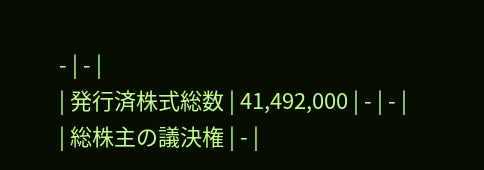- | - |
| 発行済株式総数 | 41,492,000 | - | - |
| 総株主の議決権 | - |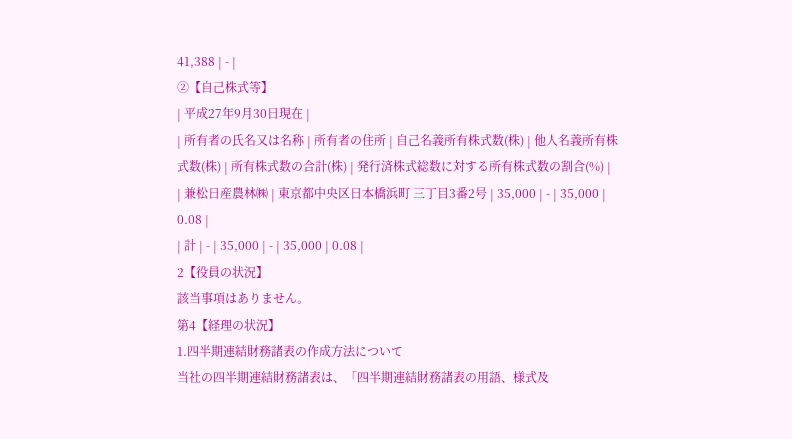41,388 | - |
②【自己株式等】
| 平成27年9月30日現在 |
| 所有者の氏名又は名称 | 所有者の住所 | 自己名義所有株式数(株) | 他人名義所有株式数(株) | 所有株式数の合計(株) | 発行済株式総数に対する所有株式数の割合(%) |
| 兼松日産農林㈱ | 東京都中央区日本橋浜町 三丁目3番2号 | 35,000 | - | 35,000 | 0.08 |
| 計 | - | 35,000 | - | 35,000 | 0.08 |
2【役員の状況】
該当事項はありません。
第4【経理の状況】
1.四半期連結財務諸表の作成方法について
当社の四半期連結財務諸表は、「四半期連結財務諸表の用語、様式及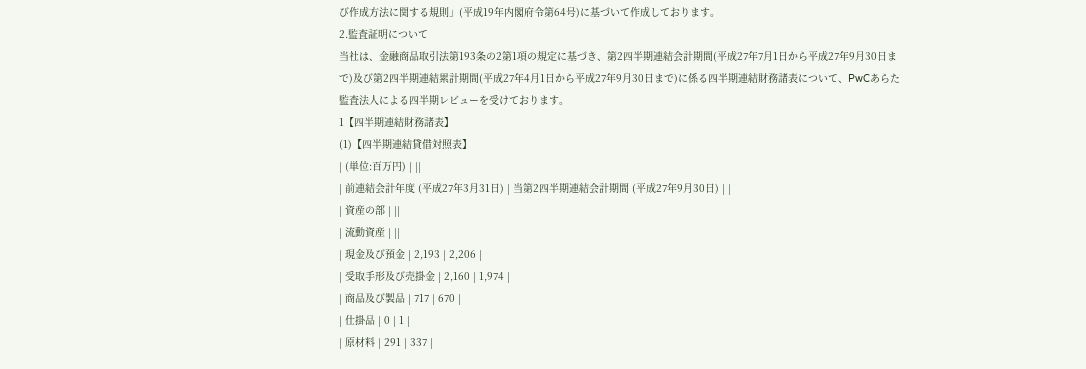び作成方法に関する規則」(平成19年内閣府令第64号)に基づいて作成しております。
2.監査証明について
当社は、金融商品取引法第193条の2第1項の規定に基づき、第2四半期連結会計期間(平成27年7月1日から平成27年9月30日まで)及び第2四半期連結累計期間(平成27年4月1日から平成27年9月30日まで)に係る四半期連結財務諸表について、PwCあらた監査法人による四半期レビューを受けております。
1【四半期連結財務諸表】
(1)【四半期連結貸借対照表】
| (単位:百万円) | ||
| 前連結会計年度 (平成27年3月31日) | 当第2四半期連結会計期間 (平成27年9月30日) | |
| 資産の部 | ||
| 流動資産 | ||
| 現金及び預金 | 2,193 | 2,206 |
| 受取手形及び売掛金 | 2,160 | 1,974 |
| 商品及び製品 | 717 | 670 |
| 仕掛品 | 0 | 1 |
| 原材料 | 291 | 337 |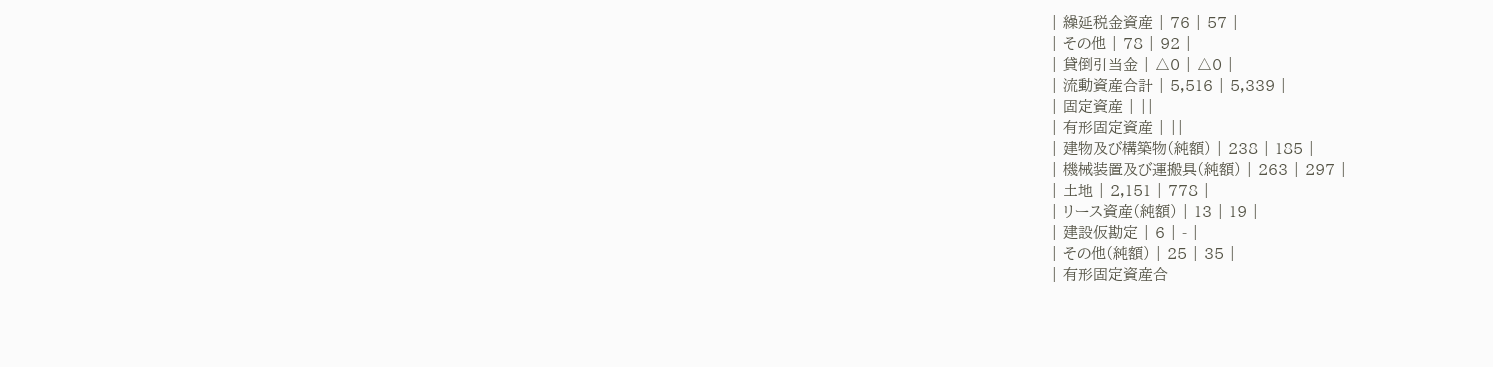| 繰延税金資産 | 76 | 57 |
| その他 | 78 | 92 |
| 貸倒引当金 | △0 | △0 |
| 流動資産合計 | 5,516 | 5,339 |
| 固定資産 | ||
| 有形固定資産 | ||
| 建物及び構築物(純額) | 238 | 185 |
| 機械装置及び運搬具(純額) | 263 | 297 |
| 土地 | 2,151 | 778 |
| リース資産(純額) | 13 | 19 |
| 建設仮勘定 | 6 | - |
| その他(純額) | 25 | 35 |
| 有形固定資産合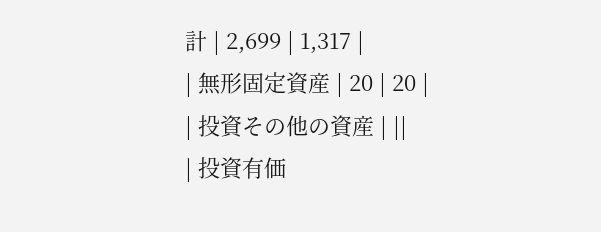計 | 2,699 | 1,317 |
| 無形固定資産 | 20 | 20 |
| 投資その他の資産 | ||
| 投資有価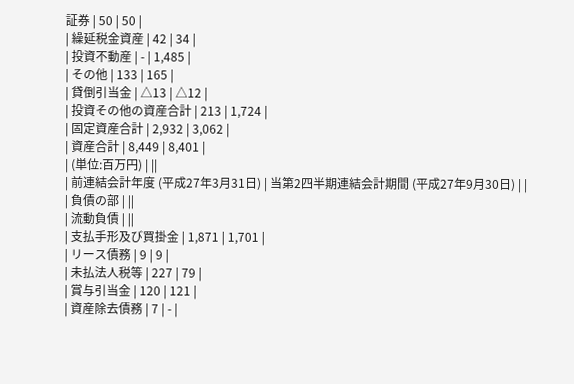証券 | 50 | 50 |
| 繰延税金資産 | 42 | 34 |
| 投資不動産 | - | 1,485 |
| その他 | 133 | 165 |
| 貸倒引当金 | △13 | △12 |
| 投資その他の資産合計 | 213 | 1,724 |
| 固定資産合計 | 2,932 | 3,062 |
| 資産合計 | 8,449 | 8,401 |
| (単位:百万円) | ||
| 前連結会計年度 (平成27年3月31日) | 当第2四半期連結会計期間 (平成27年9月30日) | |
| 負債の部 | ||
| 流動負債 | ||
| 支払手形及び買掛金 | 1,871 | 1,701 |
| リース債務 | 9 | 9 |
| 未払法人税等 | 227 | 79 |
| 賞与引当金 | 120 | 121 |
| 資産除去債務 | 7 | - |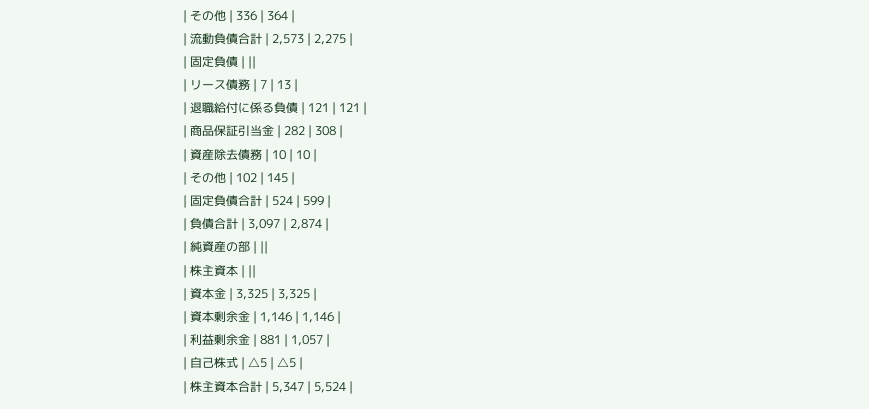| その他 | 336 | 364 |
| 流動負債合計 | 2,573 | 2,275 |
| 固定負債 | ||
| リース債務 | 7 | 13 |
| 退職給付に係る負債 | 121 | 121 |
| 商品保証引当金 | 282 | 308 |
| 資産除去債務 | 10 | 10 |
| その他 | 102 | 145 |
| 固定負債合計 | 524 | 599 |
| 負債合計 | 3,097 | 2,874 |
| 純資産の部 | ||
| 株主資本 | ||
| 資本金 | 3,325 | 3,325 |
| 資本剰余金 | 1,146 | 1,146 |
| 利益剰余金 | 881 | 1,057 |
| 自己株式 | △5 | △5 |
| 株主資本合計 | 5,347 | 5,524 |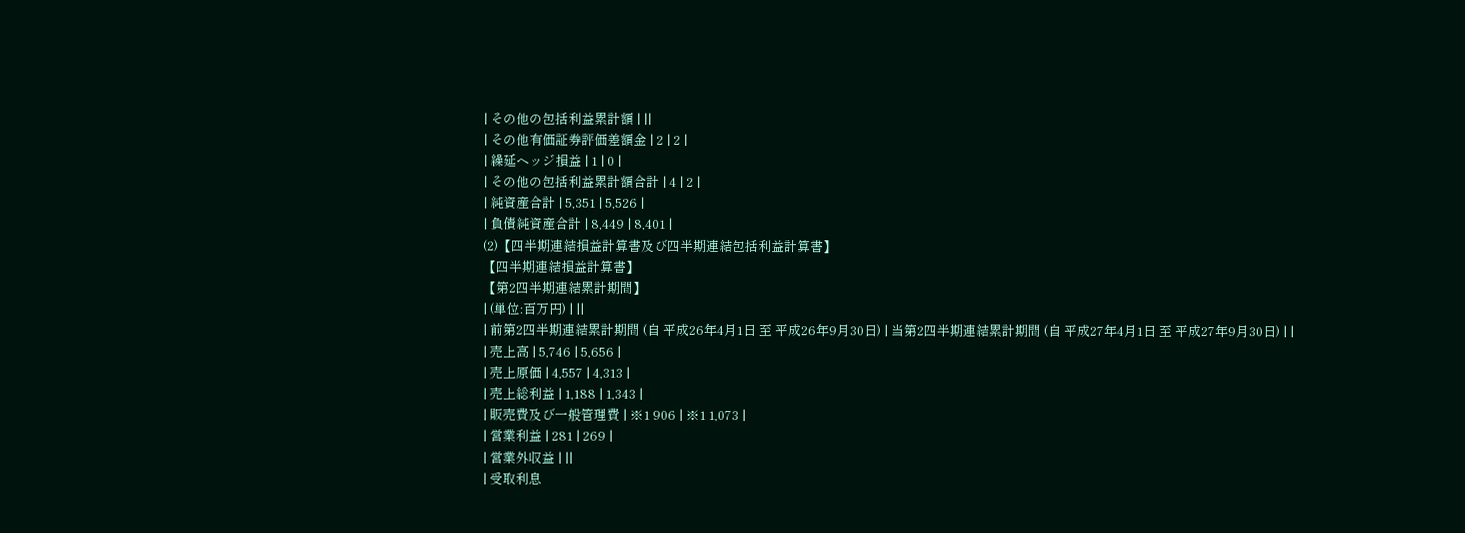| その他の包括利益累計額 | ||
| その他有価証券評価差額金 | 2 | 2 |
| 繰延ヘッジ損益 | 1 | 0 |
| その他の包括利益累計額合計 | 4 | 2 |
| 純資産合計 | 5,351 | 5,526 |
| 負債純資産合計 | 8,449 | 8,401 |
(2)【四半期連結損益計算書及び四半期連結包括利益計算書】
【四半期連結損益計算書】
【第2四半期連結累計期間】
| (単位:百万円) | ||
| 前第2四半期連結累計期間 (自 平成26年4月1日 至 平成26年9月30日) | 当第2四半期連結累計期間 (自 平成27年4月1日 至 平成27年9月30日) | |
| 売上高 | 5,746 | 5,656 |
| 売上原価 | 4,557 | 4,313 |
| 売上総利益 | 1,188 | 1,343 |
| 販売費及び一般管理費 | ※1 906 | ※1 1,073 |
| 営業利益 | 281 | 269 |
| 営業外収益 | ||
| 受取利息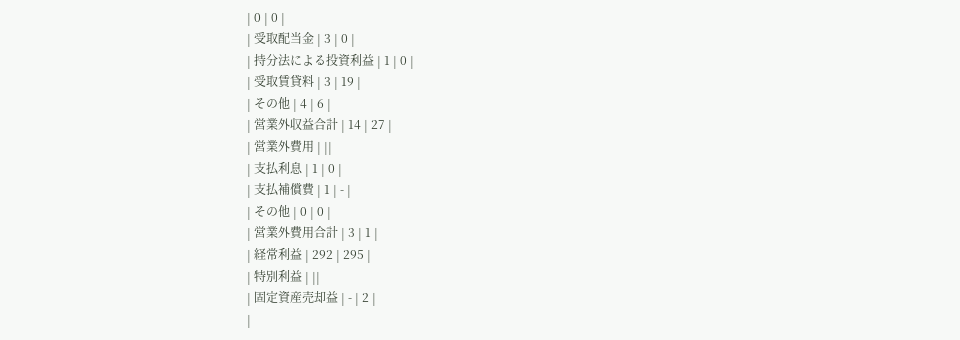| 0 | 0 |
| 受取配当金 | 3 | 0 |
| 持分法による投資利益 | 1 | 0 |
| 受取賃貸料 | 3 | 19 |
| その他 | 4 | 6 |
| 営業外収益合計 | 14 | 27 |
| 営業外費用 | ||
| 支払利息 | 1 | 0 |
| 支払補償費 | 1 | - |
| その他 | 0 | 0 |
| 営業外費用合計 | 3 | 1 |
| 経常利益 | 292 | 295 |
| 特別利益 | ||
| 固定資産売却益 | - | 2 |
|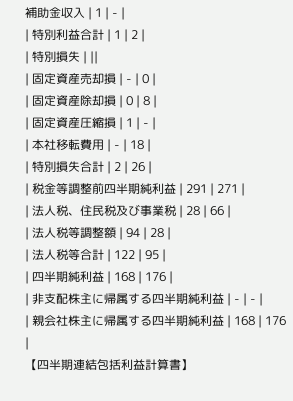補助金収入 | 1 | - |
| 特別利益合計 | 1 | 2 |
| 特別損失 | ||
| 固定資産売却損 | - | 0 |
| 固定資産除却損 | 0 | 8 |
| 固定資産圧縮損 | 1 | - |
| 本社移転費用 | - | 18 |
| 特別損失合計 | 2 | 26 |
| 税金等調整前四半期純利益 | 291 | 271 |
| 法人税、住民税及び事業税 | 28 | 66 |
| 法人税等調整額 | 94 | 28 |
| 法人税等合計 | 122 | 95 |
| 四半期純利益 | 168 | 176 |
| 非支配株主に帰属する四半期純利益 | - | - |
| 親会社株主に帰属する四半期純利益 | 168 | 176 |
【四半期連結包括利益計算書】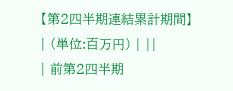【第2四半期連結累計期間】
| (単位:百万円) | ||
| 前第2四半期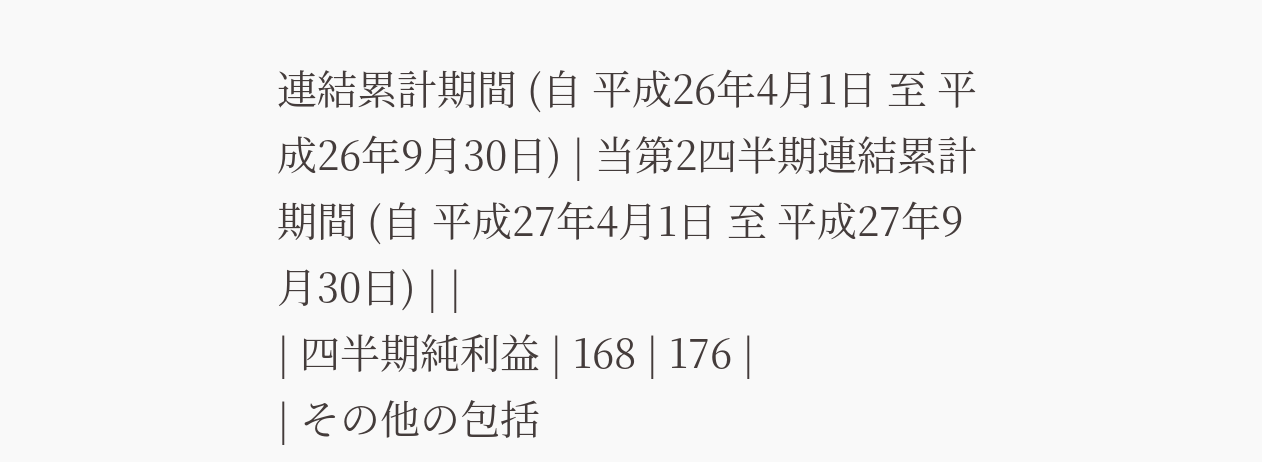連結累計期間 (自 平成26年4月1日 至 平成26年9月30日) | 当第2四半期連結累計期間 (自 平成27年4月1日 至 平成27年9月30日) | |
| 四半期純利益 | 168 | 176 |
| その他の包括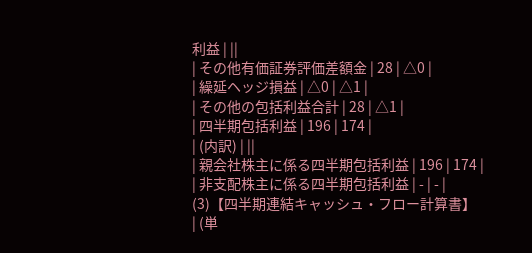利益 | ||
| その他有価証券評価差額金 | 28 | △0 |
| 繰延ヘッジ損益 | △0 | △1 |
| その他の包括利益合計 | 28 | △1 |
| 四半期包括利益 | 196 | 174 |
| (内訳) | ||
| 親会社株主に係る四半期包括利益 | 196 | 174 |
| 非支配株主に係る四半期包括利益 | - | - |
(3)【四半期連結キャッシュ・フロー計算書】
| (単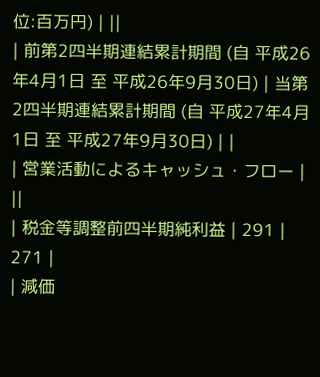位:百万円) | ||
| 前第2四半期連結累計期間 (自 平成26年4月1日 至 平成26年9月30日) | 当第2四半期連結累計期間 (自 平成27年4月1日 至 平成27年9月30日) | |
| 営業活動によるキャッシュ・フロー | ||
| 税金等調整前四半期純利益 | 291 | 271 |
| 減価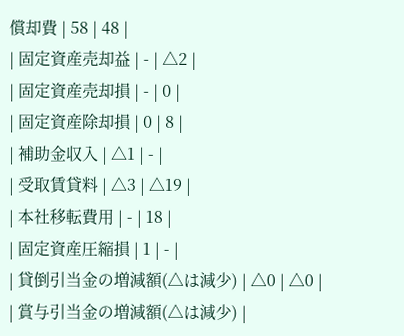償却費 | 58 | 48 |
| 固定資産売却益 | - | △2 |
| 固定資産売却損 | - | 0 |
| 固定資産除却損 | 0 | 8 |
| 補助金収入 | △1 | - |
| 受取賃貸料 | △3 | △19 |
| 本社移転費用 | - | 18 |
| 固定資産圧縮損 | 1 | - |
| 貸倒引当金の増減額(△は減少) | △0 | △0 |
| 賞与引当金の増減額(△は減少) |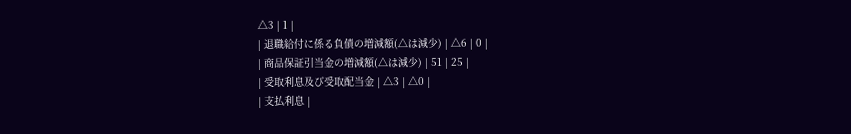△3 | 1 |
| 退職給付に係る負債の増減額(△は減少) | △6 | 0 |
| 商品保証引当金の増減額(△は減少) | 51 | 25 |
| 受取利息及び受取配当金 | △3 | △0 |
| 支払利息 |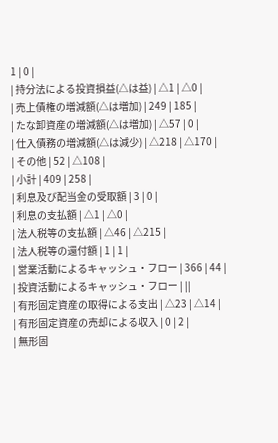1 | 0 |
| 持分法による投資損益(△は益) | △1 | △0 |
| 売上債権の増減額(△は増加) | 249 | 185 |
| たな卸資産の増減額(△は増加) | △57 | 0 |
| 仕入債務の増減額(△は減少) | △218 | △170 |
| その他 | 52 | △108 |
| 小計 | 409 | 258 |
| 利息及び配当金の受取額 | 3 | 0 |
| 利息の支払額 | △1 | △0 |
| 法人税等の支払額 | △46 | △215 |
| 法人税等の還付額 | 1 | 1 |
| 営業活動によるキャッシュ・フロー | 366 | 44 |
| 投資活動によるキャッシュ・フロー | ||
| 有形固定資産の取得による支出 | △23 | △14 |
| 有形固定資産の売却による収入 | 0 | 2 |
| 無形固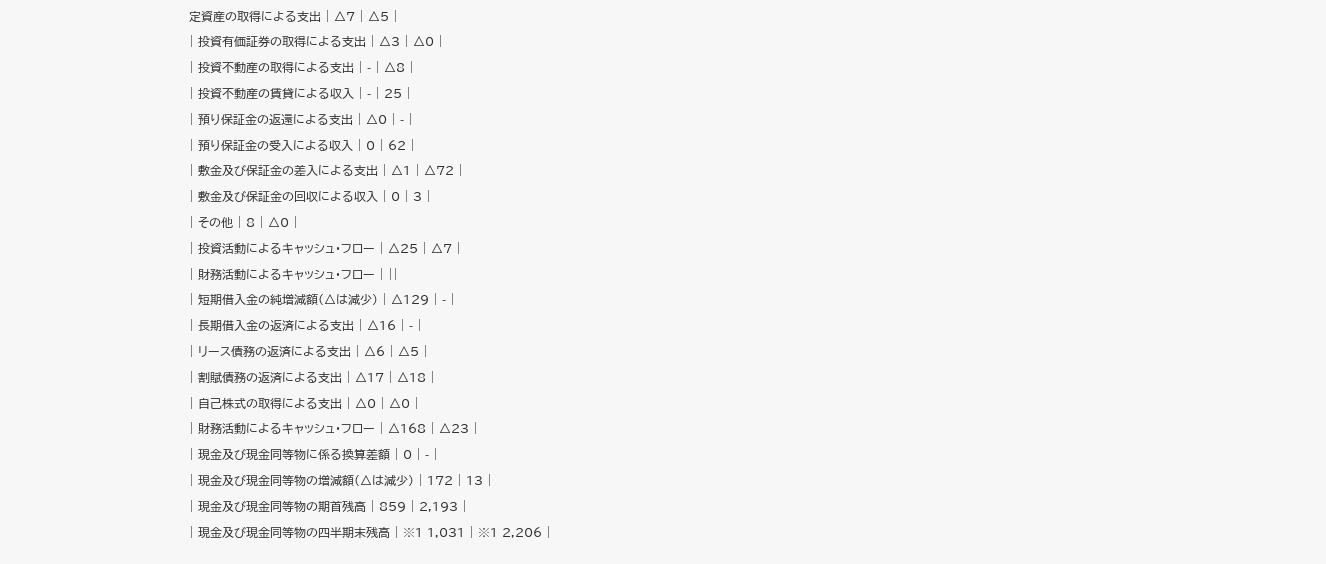定資産の取得による支出 | △7 | △5 |
| 投資有価証券の取得による支出 | △3 | △0 |
| 投資不動産の取得による支出 | - | △8 |
| 投資不動産の賃貸による収入 | - | 25 |
| 預り保証金の返還による支出 | △0 | - |
| 預り保証金の受入による収入 | 0 | 62 |
| 敷金及び保証金の差入による支出 | △1 | △72 |
| 敷金及び保証金の回収による収入 | 0 | 3 |
| その他 | 8 | △0 |
| 投資活動によるキャッシュ・フロー | △25 | △7 |
| 財務活動によるキャッシュ・フロー | ||
| 短期借入金の純増減額(△は減少) | △129 | - |
| 長期借入金の返済による支出 | △16 | - |
| リース債務の返済による支出 | △6 | △5 |
| 割賦債務の返済による支出 | △17 | △18 |
| 自己株式の取得による支出 | △0 | △0 |
| 財務活動によるキャッシュ・フロー | △168 | △23 |
| 現金及び現金同等物に係る換算差額 | 0 | - |
| 現金及び現金同等物の増減額(△は減少) | 172 | 13 |
| 現金及び現金同等物の期首残高 | 859 | 2,193 |
| 現金及び現金同等物の四半期末残高 | ※1 1,031 | ※1 2,206 |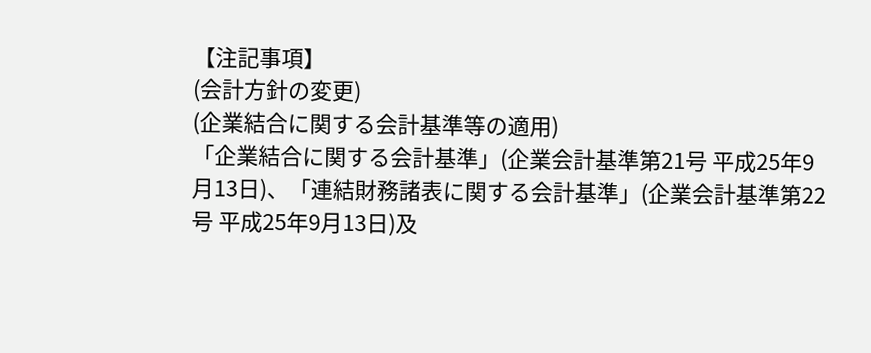【注記事項】
(会計方針の変更)
(企業結合に関する会計基準等の適用)
「企業結合に関する会計基準」(企業会計基準第21号 平成25年9月13日)、「連結財務諸表に関する会計基準」(企業会計基準第22号 平成25年9月13日)及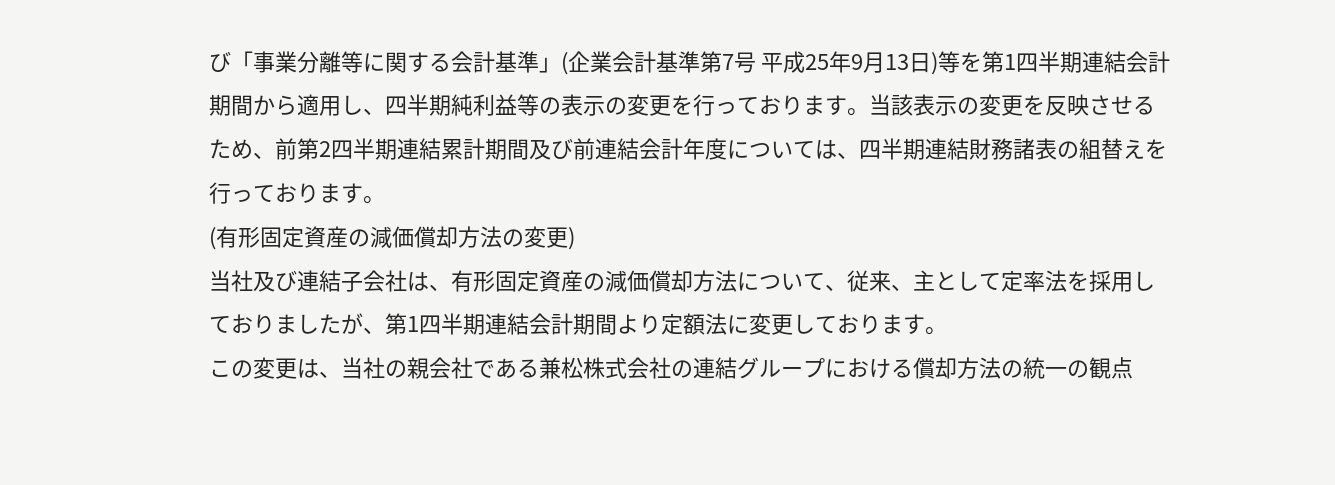び「事業分離等に関する会計基準」(企業会計基準第7号 平成25年9月13日)等を第1四半期連結会計期間から適用し、四半期純利益等の表示の変更を行っております。当該表示の変更を反映させるため、前第2四半期連結累計期間及び前連結会計年度については、四半期連結財務諸表の組替えを行っております。
(有形固定資産の減価償却方法の変更)
当社及び連結子会社は、有形固定資産の減価償却方法について、従来、主として定率法を採用しておりましたが、第1四半期連結会計期間より定額法に変更しております。
この変更は、当社の親会社である兼松株式会社の連結グループにおける償却方法の統一の観点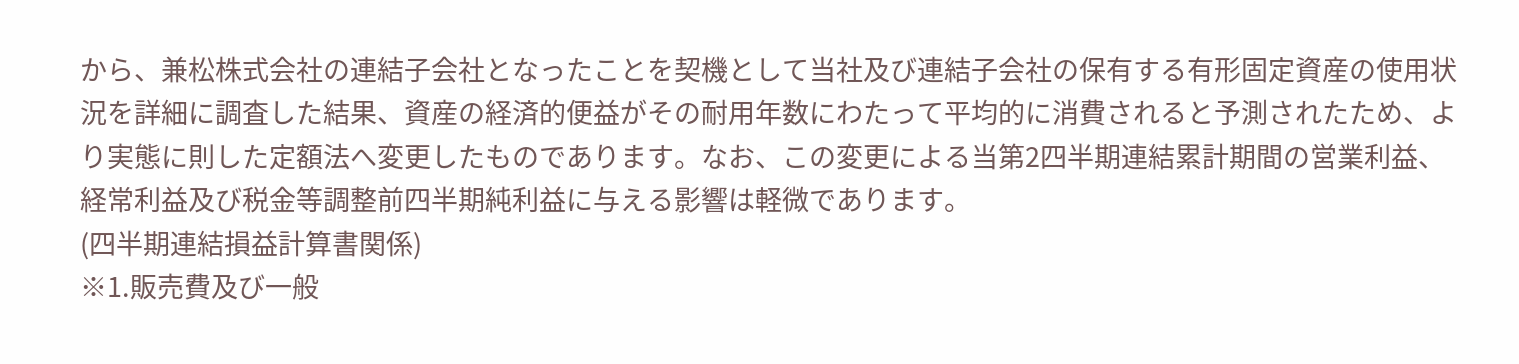から、兼松株式会社の連結子会社となったことを契機として当社及び連結子会社の保有する有形固定資産の使用状況を詳細に調査した結果、資産の経済的便益がその耐用年数にわたって平均的に消費されると予測されたため、より実態に則した定額法へ変更したものであります。なお、この変更による当第2四半期連結累計期間の営業利益、経常利益及び税金等調整前四半期純利益に与える影響は軽微であります。
(四半期連結損益計算書関係)
※1.販売費及び一般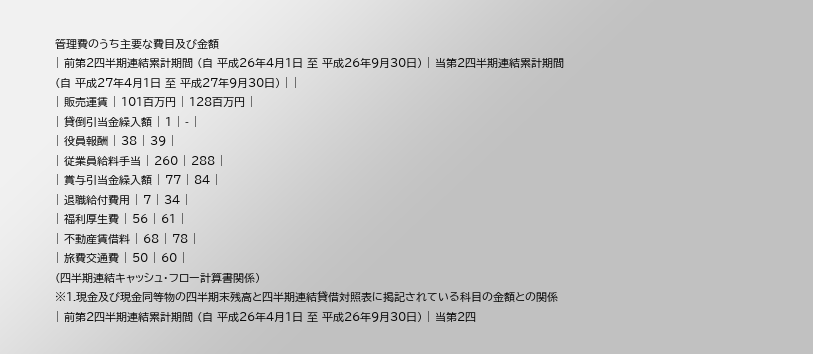管理費のうち主要な費目及び金額
| 前第2四半期連結累計期間 (自 平成26年4月1日 至 平成26年9月30日) | 当第2四半期連結累計期間 (自 平成27年4月1日 至 平成27年9月30日) | |
| 販売運賃 | 101百万円 | 128百万円 |
| 貸倒引当金繰入額 | 1 | - |
| 役員報酬 | 38 | 39 |
| 従業員給料手当 | 260 | 288 |
| 賞与引当金繰入額 | 77 | 84 |
| 退職給付費用 | 7 | 34 |
| 福利厚生費 | 56 | 61 |
| 不動産賃借料 | 68 | 78 |
| 旅費交通費 | 50 | 60 |
(四半期連結キャッシュ・フロー計算書関係)
※1.現金及び現金同等物の四半期末残高と四半期連結貸借対照表に掲記されている科目の金額との関係
| 前第2四半期連結累計期間 (自 平成26年4月1日 至 平成26年9月30日) | 当第2四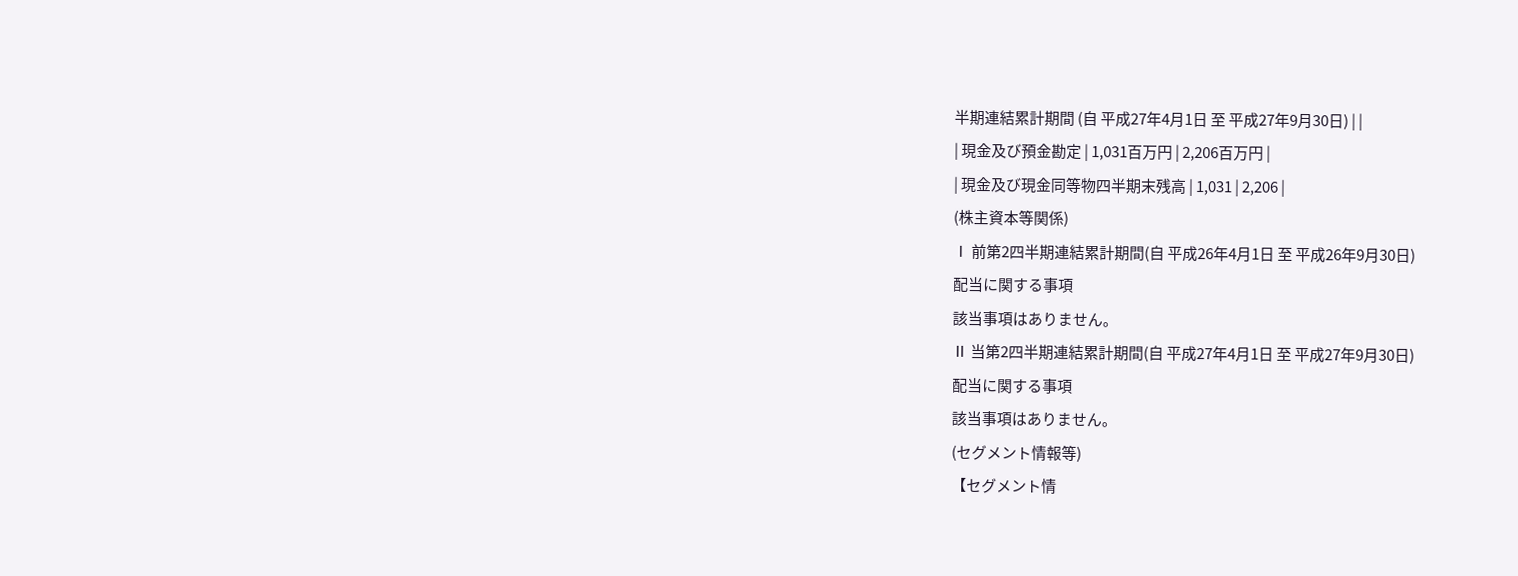半期連結累計期間 (自 平成27年4月1日 至 平成27年9月30日) | |
| 現金及び預金勘定 | 1,031百万円 | 2,206百万円 |
| 現金及び現金同等物四半期末残高 | 1,031 | 2,206 |
(株主資本等関係)
Ⅰ 前第2四半期連結累計期間(自 平成26年4月1日 至 平成26年9月30日)
配当に関する事項
該当事項はありません。
Ⅱ 当第2四半期連結累計期間(自 平成27年4月1日 至 平成27年9月30日)
配当に関する事項
該当事項はありません。
(セグメント情報等)
【セグメント情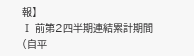報】
Ⅰ 前第2四半期連結累計期間(自平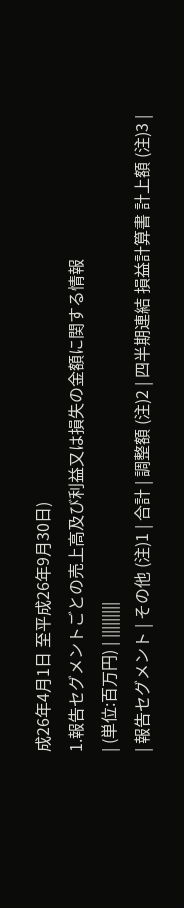成26年4月1日 至平成26年9月30日)
1.報告セグメントごとの売上高及び利益又は損失の金額に関する情報
| (単位:百万円) | |||||||||
| 報告セグメント | その他 (注)1 | 合計 | 調整額 (注)2 | 四半期連結 損益計算書 計上額 (注)3 |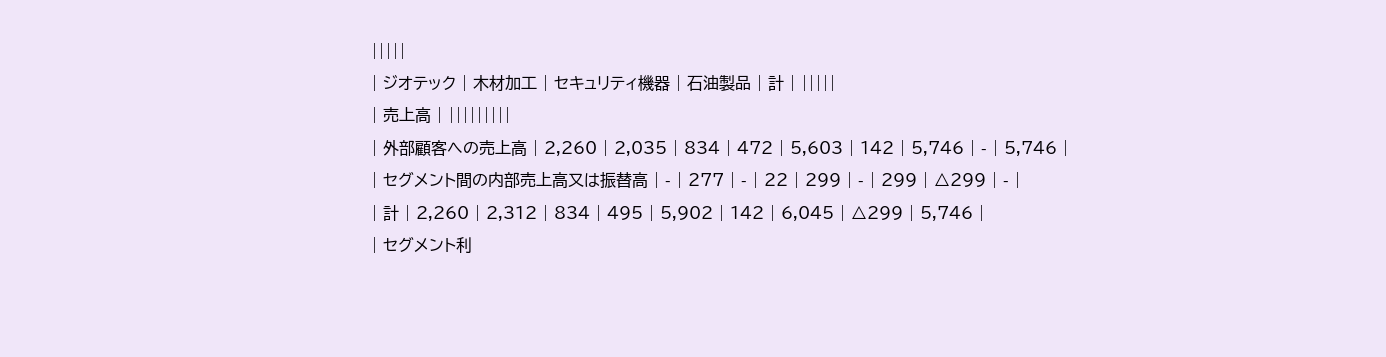|||||
| ジオテック | 木材加工 | セキュリティ機器 | 石油製品 | 計 | |||||
| 売上高 | |||||||||
| 外部顧客への売上高 | 2,260 | 2,035 | 834 | 472 | 5,603 | 142 | 5,746 | - | 5,746 |
| セグメント間の内部売上高又は振替高 | - | 277 | - | 22 | 299 | - | 299 | △299 | - |
| 計 | 2,260 | 2,312 | 834 | 495 | 5,902 | 142 | 6,045 | △299 | 5,746 |
| セグメント利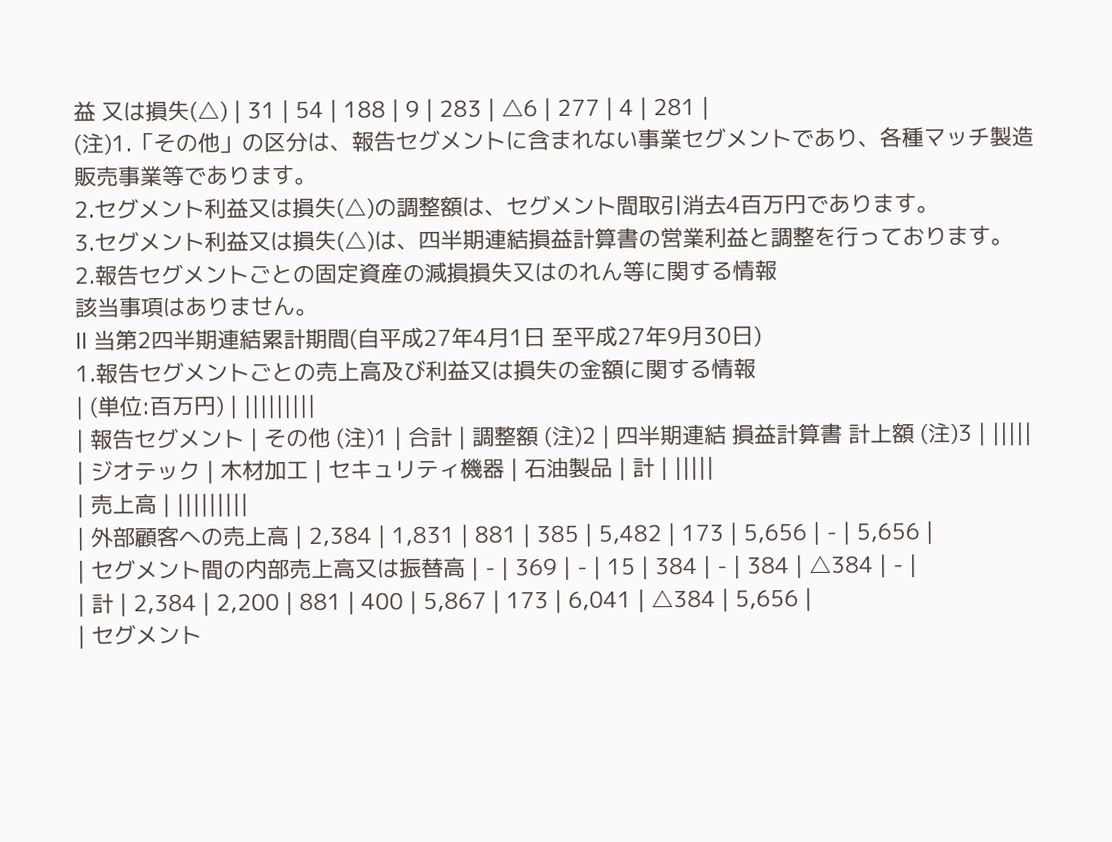益 又は損失(△) | 31 | 54 | 188 | 9 | 283 | △6 | 277 | 4 | 281 |
(注)1.「その他」の区分は、報告セグメントに含まれない事業セグメントであり、各種マッチ製造販売事業等であります。
2.セグメント利益又は損失(△)の調整額は、セグメント間取引消去4百万円であります。
3.セグメント利益又は損失(△)は、四半期連結損益計算書の営業利益と調整を行っております。
2.報告セグメントごとの固定資産の減損損失又はのれん等に関する情報
該当事項はありません。
Ⅱ 当第2四半期連結累計期間(自平成27年4月1日 至平成27年9月30日)
1.報告セグメントごとの売上高及び利益又は損失の金額に関する情報
| (単位:百万円) | |||||||||
| 報告セグメント | その他 (注)1 | 合計 | 調整額 (注)2 | 四半期連結 損益計算書 計上額 (注)3 | |||||
| ジオテック | 木材加工 | セキュリティ機器 | 石油製品 | 計 | |||||
| 売上高 | |||||||||
| 外部顧客への売上高 | 2,384 | 1,831 | 881 | 385 | 5,482 | 173 | 5,656 | - | 5,656 |
| セグメント間の内部売上高又は振替高 | - | 369 | - | 15 | 384 | - | 384 | △384 | - |
| 計 | 2,384 | 2,200 | 881 | 400 | 5,867 | 173 | 6,041 | △384 | 5,656 |
| セグメント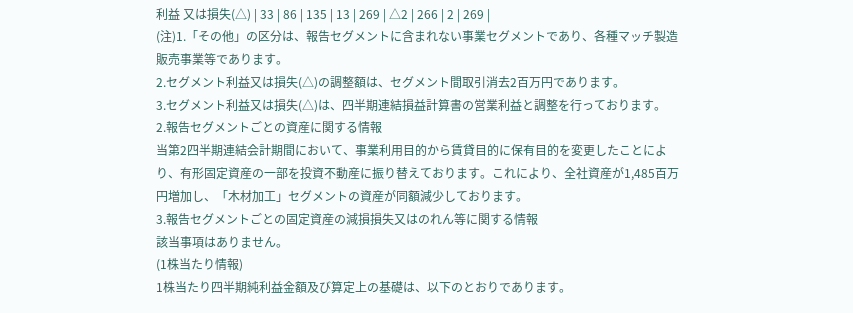利益 又は損失(△) | 33 | 86 | 135 | 13 | 269 | △2 | 266 | 2 | 269 |
(注)1.「その他」の区分は、報告セグメントに含まれない事業セグメントであり、各種マッチ製造販売事業等であります。
2.セグメント利益又は損失(△)の調整額は、セグメント間取引消去2百万円であります。
3.セグメント利益又は損失(△)は、四半期連結損益計算書の営業利益と調整を行っております。
2.報告セグメントごとの資産に関する情報
当第2四半期連結会計期間において、事業利用目的から賃貸目的に保有目的を変更したことにより、有形固定資産の一部を投資不動産に振り替えております。これにより、全社資産が1,485百万円増加し、「木材加工」セグメントの資産が同額減少しております。
3.報告セグメントごとの固定資産の減損損失又はのれん等に関する情報
該当事項はありません。
(1株当たり情報)
1株当たり四半期純利益金額及び算定上の基礎は、以下のとおりであります。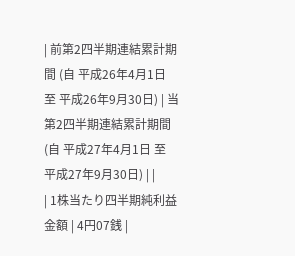| 前第2四半期連結累計期間 (自 平成26年4月1日 至 平成26年9月30日) | 当第2四半期連結累計期間 (自 平成27年4月1日 至 平成27年9月30日) | |
| 1株当たり四半期純利益金額 | 4円07銭 |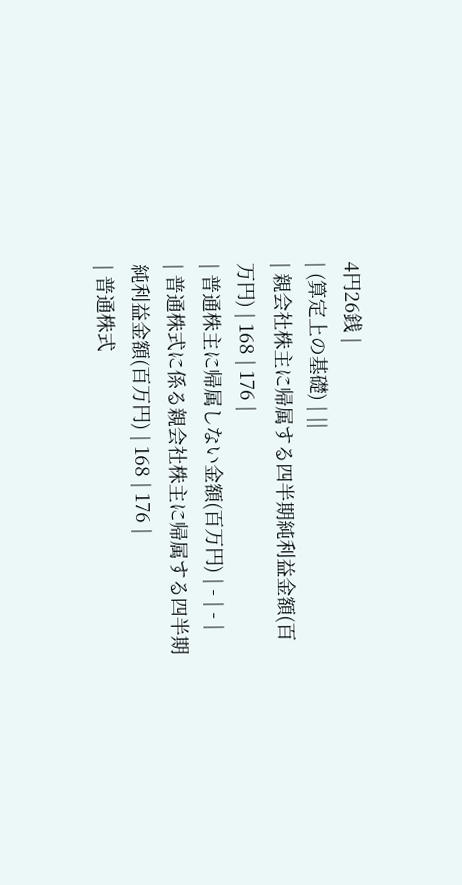4円26銭 |
| (算定上の基礎) | ||
| 親会社株主に帰属する四半期純利益金額(百万円) | 168 | 176 |
| 普通株主に帰属しない金額(百万円) | - | - |
| 普通株式に係る親会社株主に帰属する四半期純利益金額(百万円) | 168 | 176 |
| 普通株式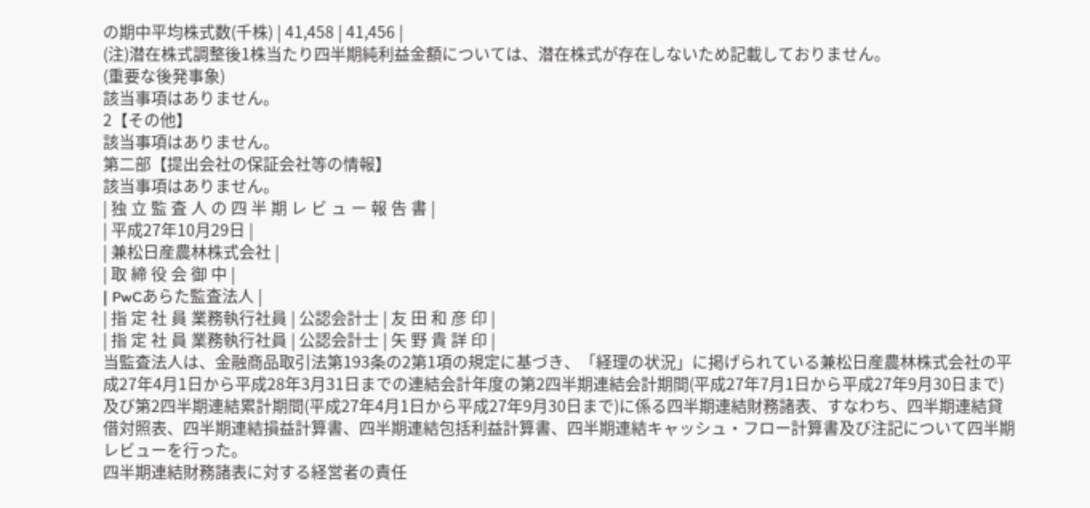の期中平均株式数(千株) | 41,458 | 41,456 |
(注)潜在株式調整後1株当たり四半期純利益金額については、潜在株式が存在しないため記載しておりません。
(重要な後発事象)
該当事項はありません。
2【その他】
該当事項はありません。
第二部【提出会社の保証会社等の情報】
該当事項はありません。
| 独 立 監 査 人 の 四 半 期 レ ビ ュ ー 報 告 書 |
| 平成27年10月29日 |
| 兼松日産農林株式会社 |
| 取 締 役 会 御 中 |
| PwCあらた監査法人 |
| 指 定 社 員 業務執行社員 | 公認会計士 | 友 田 和 彦 印 |
| 指 定 社 員 業務執行社員 | 公認会計士 | 矢 野 貴 詳 印 |
当監査法人は、金融商品取引法第193条の2第1項の規定に基づき、「経理の状況」に掲げられている兼松日産農林株式会社の平成27年4月1日から平成28年3月31日までの連結会計年度の第2四半期連結会計期間(平成27年7月1日から平成27年9月30日まで)及び第2四半期連結累計期間(平成27年4月1日から平成27年9月30日まで)に係る四半期連結財務諸表、すなわち、四半期連結貸借対照表、四半期連結損益計算書、四半期連結包括利益計算書、四半期連結キャッシュ・フロー計算書及び注記について四半期レビューを行った。
四半期連結財務諸表に対する経営者の責任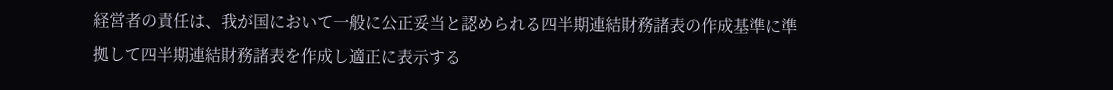経営者の責任は、我が国において一般に公正妥当と認められる四半期連結財務諸表の作成基準に準拠して四半期連結財務諸表を作成し適正に表示する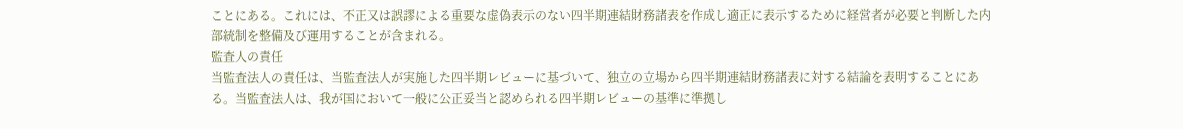ことにある。これには、不正又は誤謬による重要な虚偽表示のない四半期連結財務諸表を作成し適正に表示するために経営者が必要と判断した内部統制を整備及び運用することが含まれる。
監査人の責任
当監査法人の責任は、当監査法人が実施した四半期レビューに基づいて、独立の立場から四半期連結財務諸表に対する結論を表明することにある。当監査法人は、我が国において一般に公正妥当と認められる四半期レビューの基準に準拠し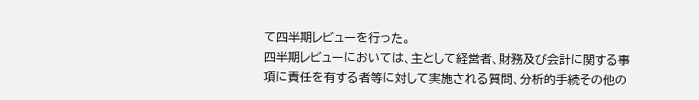て四半期レビューを行った。
四半期レビューにおいては、主として経営者、財務及び会計に関する事項に責任を有する者等に対して実施される質問、分析的手続その他の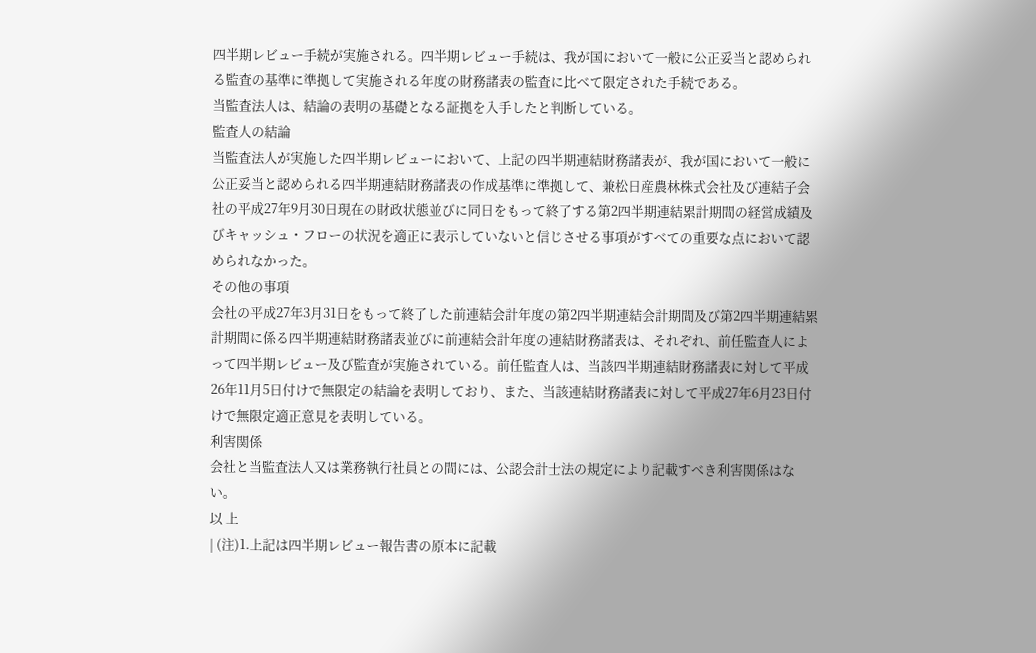四半期レビュー手続が実施される。四半期レビュー手続は、我が国において一般に公正妥当と認められる監査の基準に準拠して実施される年度の財務諸表の監査に比べて限定された手続である。
当監査法人は、結論の表明の基礎となる証拠を入手したと判断している。
監査人の結論
当監査法人が実施した四半期レビューにおいて、上記の四半期連結財務諸表が、我が国において一般に公正妥当と認められる四半期連結財務諸表の作成基準に準拠して、兼松日産農林株式会社及び連結子会社の平成27年9月30日現在の財政状態並びに同日をもって終了する第2四半期連結累計期間の経営成績及びキャッシュ・フローの状況を適正に表示していないと信じさせる事項がすべての重要な点において認められなかった。
その他の事項
会社の平成27年3月31日をもって終了した前連結会計年度の第2四半期連結会計期間及び第2四半期連結累計期間に係る四半期連結財務諸表並びに前連結会計年度の連結財務諸表は、それぞれ、前任監査人によって四半期レビュー及び監査が実施されている。前任監査人は、当該四半期連結財務諸表に対して平成26年11月5日付けで無限定の結論を表明しており、また、当該連結財務諸表に対して平成27年6月23日付けで無限定適正意見を表明している。
利害関係
会社と当監査法人又は業務執行社員との間には、公認会計士法の規定により記載すべき利害関係はない。
以 上
| (注)1.上記は四半期レビュー報告書の原本に記載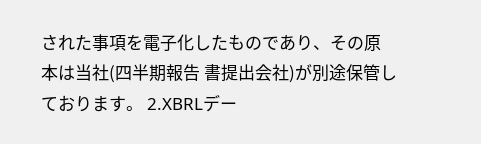された事項を電子化したものであり、その原本は当社(四半期報告 書提出会社)が別途保管しております。 2.XBRLデー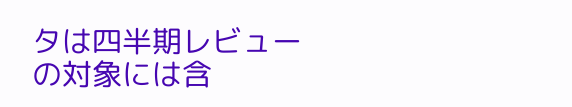タは四半期レビューの対象には含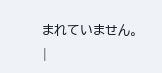まれていません。 |